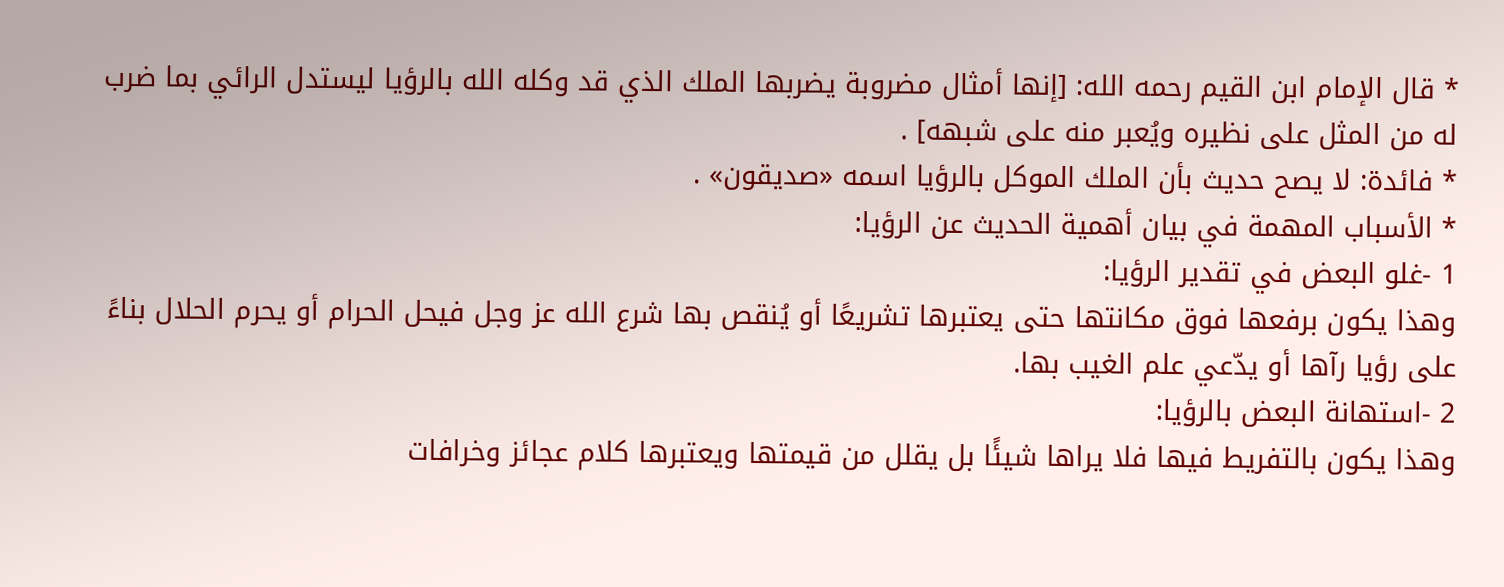* قال الإمام ابن القيم رحمه الله: [إنها أمثال مضروبة يضربها الملك الذي قد وكله الله بالرؤيا ليستدل الرائي بما ضرب له من المثل على نظيره ويُعبر منه على شبهه] .
* فائدة: لا يصح حديث بأن الملك الموكل بالرؤيا اسمه «صديقون» .
* الأسباب المهمة في بيان أهمية الحديث عن الرؤيا:
1 -غلو البعض في تقدير الرؤيا:
وهذا يكون برفعها فوق مكانتها حتى يعتبرها تشريعًا أو يُنقص بها شرع الله عز وجل فيحل الحرام أو يحرم الحلال بناءً على رؤيا رآها أو يدّعي علم الغيب بها.
2 -استهانة البعض بالرؤيا:
وهذا يكون بالتفريط فيها فلا يراها شيئًا بل يقلل من قيمتها ويعتبرها كلام عجائز وخرافات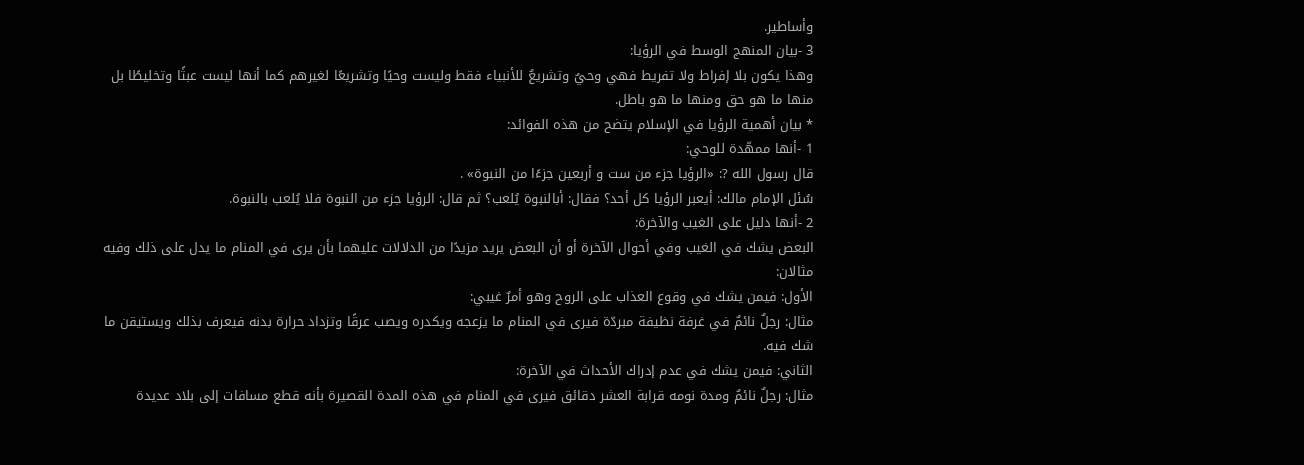وأساطير.
3 -بيان المنهج الوسط في الرؤيا:
وهذا يكون بلا إفراط ولا تفريط فهي وحيٌ وتشريعٌ للأنبياء فقط وليست وحيًا وتشريعًا لغيرهم كما أنها ليست عبثًا وتخليطًا بل منها ما هو حق ومنها ما هو باطل.
* بيان أهمية الرؤيا في الإسلام يتضح من هذه الفوائد:
1 -أنها ممهّدة للوحي:
قال رسول الله ?: «الرؤيا جزء من ست و أربعين جزءًا من النبوة» .
سُئل الإمام مالك: أيعبر الرؤيا كل أحد؟ فقال: أبالنبوة يُلعب؟ ثم قال: الرؤيا جزء من النبوة فلا يُلعب بالنبوة.
2 -أنها دليل على الغيب والآخرة:
البعض يشك في الغيب وفي أحوال الآخرة أو أن البعض يريد مزيدًا من الدلالات عليهما بأن يرى في المنام ما يدل على ذلك وفيه مثالان:
الأول: فيمن يشك في وقوع العذاب على الروح وهو أمرٌ غيبي:
مثال: رجلٌ نائمٌ في غرفة نظيفة مبردّة فيرى في المنام ما يزعجه ويكدره ويصب عرقًا وتزداد حرارة بدنه فيعرف بذلك ويستيقن ما شك فيه.
الثاني: فيمن يشك في عدم إدراك الأحداث في الآخرة:
مثال: رجلٌ نائمٌ ومدة نومه قرابة العشر دقائق فيرى في المنام في هذه المدة القصيرة بأنه قطع مسافات إلى بلاد عديدة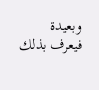وبعيدة فيعرف بذلك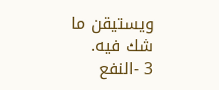ويستيقن ما شك فيه.
3 -النفع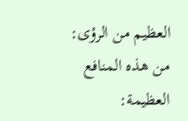العظيم من الرؤى:
من هذه المنافع العظيمة: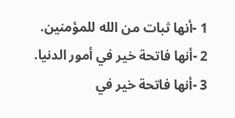1 -أنها ثبات من الله للمؤمنين.
2 -أنها فاتحة خير في أمور الدنيا.
3 -أنها فاتحة خير في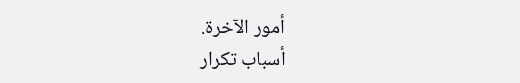أمور الآخرة.
أسباب تكرار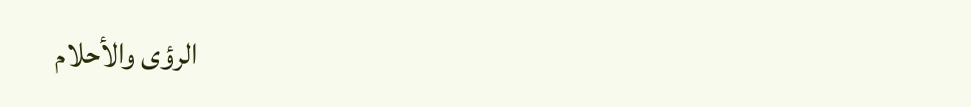الرؤى والأحلام